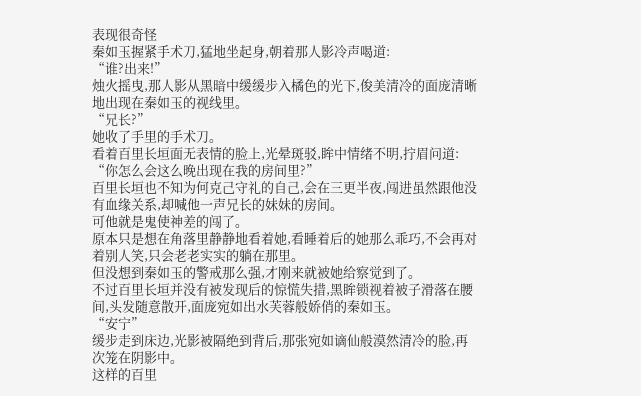表现很奇怪
秦如玉握紧手术刀,猛地坐起身,朝着那人影冷声喝道:
“谁?出来!”
烛火摇曳,那人影从黑暗中缓缓步入橘色的光下,俊美清冷的面庞清晰地出现在秦如玉的视线里。
“兄长?”
她收了手里的手术刀。
看着百里长垣面无表情的脸上,光晕斑驳,眸中情绪不明,拧眉问道:
“你怎么会这么晚出现在我的房间里?”
百里长垣也不知为何克己守礼的自己,会在三更半夜,闯进虽然跟他没有血缘关系,却喊他一声兄长的妹妹的房间。
可他就是鬼使神差的闯了。
原本只是想在角落里静静地看着她,看睡着后的她那么乖巧,不会再对着别人笑,只会老老实实的躺在那里。
但没想到秦如玉的警戒那么强,才刚来就被她给察觉到了。
不过百里长垣并没有被发现后的惊慌失措,黑眸锁视着被子滑落在腰间,头发随意散开,面庞宛如出水芙蓉般娇俏的秦如玉。
“安宁”
缓步走到床边,光影被隔绝到背后,那张宛如谪仙般漠然清冷的脸,再次笼在阴影中。
这样的百里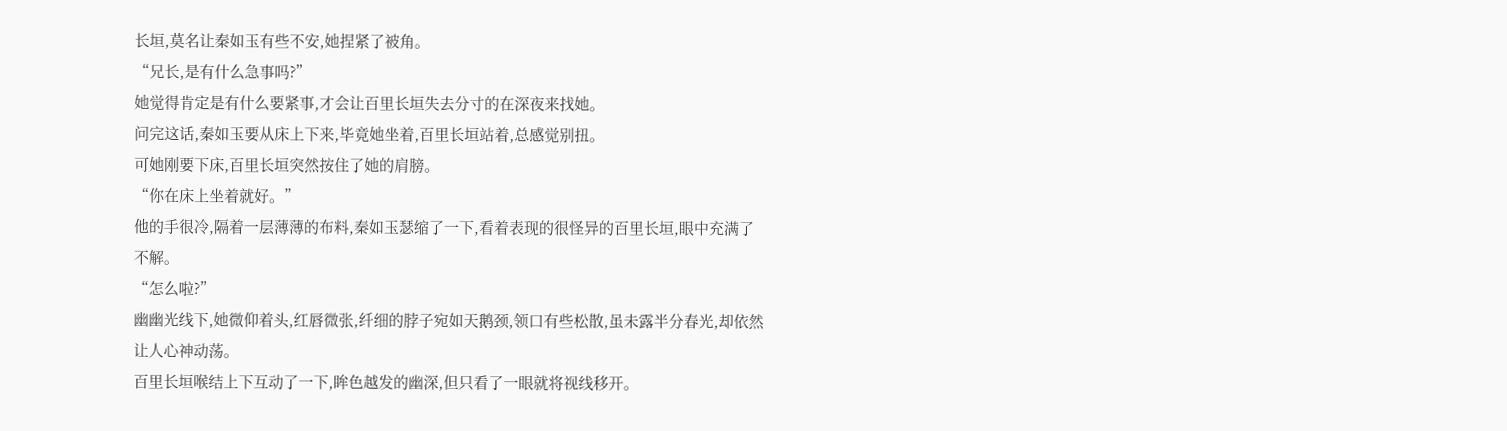长垣,莫名让秦如玉有些不安,她捏紧了被角。
“兄长,是有什么急事吗?”
她觉得肯定是有什么要紧事,才会让百里长垣失去分寸的在深夜来找她。
问完这话,秦如玉要从床上下来,毕竟她坐着,百里长垣站着,总感觉别扭。
可她刚要下床,百里长垣突然按住了她的肩膀。
“你在床上坐着就好。”
他的手很冷,隔着一层薄薄的布料,秦如玉瑟缩了一下,看着表现的很怪异的百里长垣,眼中充满了不解。
“怎么啦?”
幽幽光线下,她微仰着头,红唇微张,纤细的脖子宛如天鹅颈,领口有些松散,虽未露半分春光,却依然让人心神动荡。
百里长垣喉结上下互动了一下,眸色越发的幽深,但只看了一眼就将视线移开。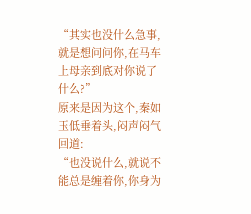“其实也没什么急事,就是想问问你,在马车上母亲到底对你说了什么?”
原来是因为这个,秦如玉低垂着头,闷声闷气回道:
“也没说什么,就说不能总是缠着你,你身为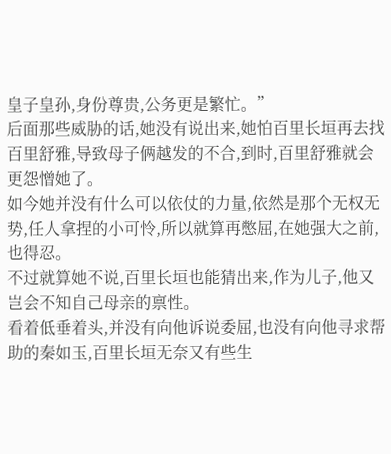皇子皇孙,身份尊贵,公务更是繁忙。”
后面那些威胁的话,她没有说出来,她怕百里长垣再去找百里舒雅,导致母子俩越发的不合,到时,百里舒雅就会更怨憎她了。
如今她并没有什么可以依仗的力量,依然是那个无权无势,任人拿捏的小可怜,所以就算再憋屈,在她强大之前,也得忍。
不过就算她不说,百里长垣也能猜出来,作为儿子,他又岂会不知自己母亲的禀性。
看着低垂着头,并没有向他诉说委屈,也没有向他寻求帮助的秦如玉,百里长垣无奈又有些生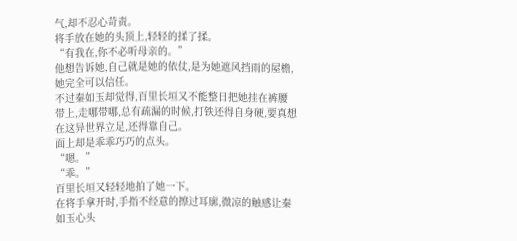气,却不忍心苛责。
将手放在她的头顶上,轻轻的揉了揉。
“有我在,你不必听母亲的。”
他想告诉她,自己就是她的依仗,是为她遮风挡雨的屋檐,她完全可以信任。
不过秦如玉却觉得,百里长垣又不能整日把她挂在裤腰带上,走哪带哪,总有疏漏的时候,打铁还得自身硬,要真想在这异世界立足,还得靠自己。
面上却是乖乖巧巧的点头。
“嗯。”
“乖。”
百里长垣又轻轻地拍了她一下。
在将手拿开时,手指不经意的擦过耳廓,微凉的触感让秦如玉心头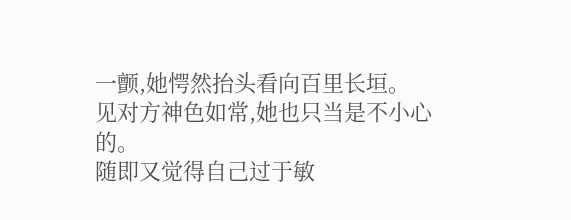一颤,她愕然抬头看向百里长垣。
见对方神色如常,她也只当是不小心的。
随即又觉得自己过于敏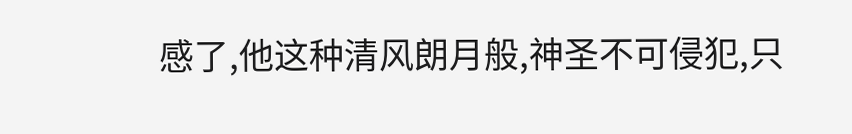感了,他这种清风朗月般,神圣不可侵犯,只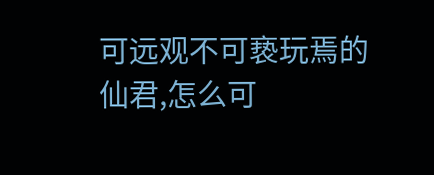可远观不可亵玩焉的仙君,怎么可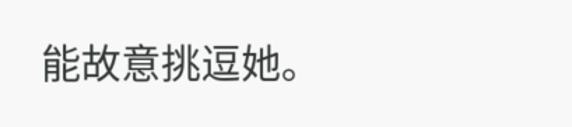能故意挑逗她。